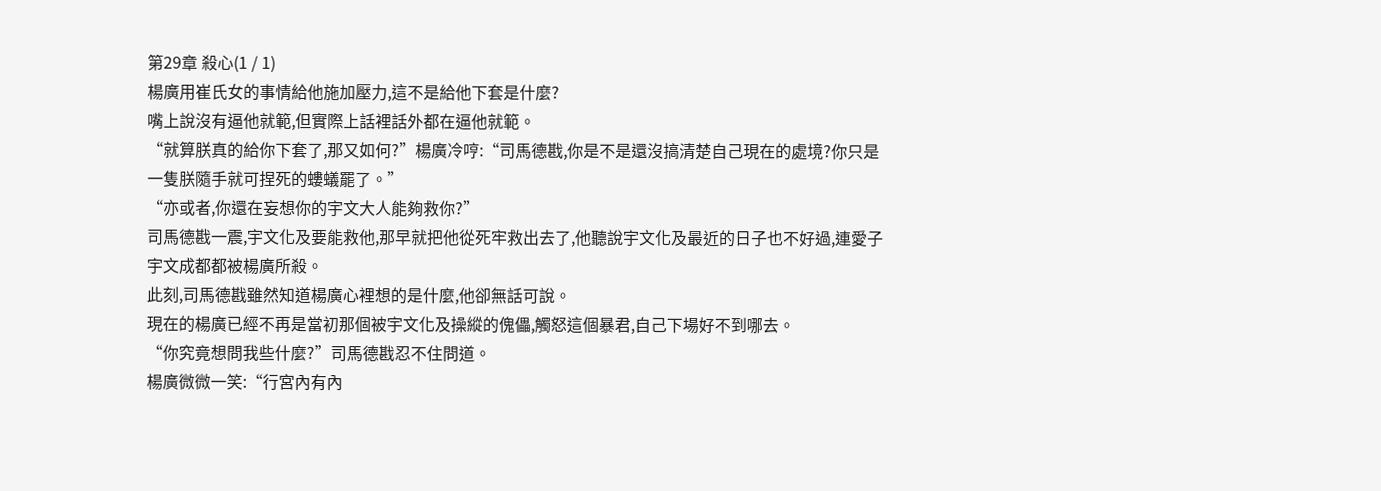第29章 殺心(1 / 1)
楊廣用崔氏女的事情給他施加壓力,這不是給他下套是什麼?
嘴上說沒有逼他就範,但實際上話裡話外都在逼他就範。
“就算朕真的給你下套了,那又如何?”楊廣冷哼:“司馬德戡,你是不是還沒搞清楚自己現在的處境?你只是一隻朕隨手就可捏死的螻蟻罷了。”
“亦或者,你還在妄想你的宇文大人能夠救你?”
司馬德戡一震,宇文化及要能救他,那早就把他從死牢救出去了,他聽說宇文化及最近的日子也不好過,連愛子宇文成都都被楊廣所殺。
此刻,司馬德戡雖然知道楊廣心裡想的是什麼,他卻無話可說。
現在的楊廣已經不再是當初那個被宇文化及操縱的傀儡,觸怒這個暴君,自己下場好不到哪去。
“你究竟想問我些什麼?”司馬德戡忍不住問道。
楊廣微微一笑:“行宮內有內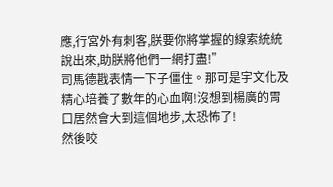應,行宮外有刺客,朕要你將掌握的線索統統說出來,助朕將他們一網打盡!”
司馬德戡表情一下子僵住。那可是宇文化及精心培養了數年的心血啊!沒想到楊廣的胃口居然會大到這個地步,太恐怖了!
然後咬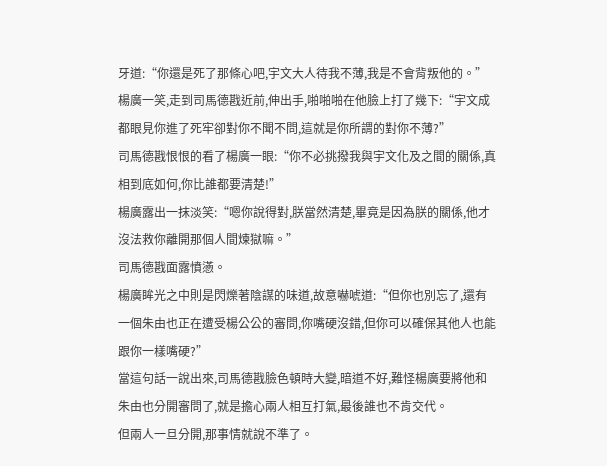牙道:“你還是死了那條心吧,宇文大人待我不薄,我是不會背叛他的。”
楊廣一笑,走到司馬德戡近前,伸出手,啪啪啪在他臉上打了幾下:“宇文成都眼見你進了死牢卻對你不聞不問,這就是你所謂的對你不薄?”
司馬德戡恨恨的看了楊廣一眼:“你不必挑撥我與宇文化及之間的關係,真相到底如何,你比誰都要清楚!”
楊廣露出一抹淡笑:“嗯你說得對,朕當然清楚,畢竟是因為朕的關係,他才沒法救你離開那個人間煉獄嘛。”
司馬德戡面露憤懣。
楊廣眸光之中則是閃爍著陰謀的味道,故意嚇唬道:“但你也別忘了,還有一個朱由也正在遭受楊公公的審問,你嘴硬沒錯,但你可以確保其他人也能跟你一樣嘴硬?”
當這句話一說出來,司馬德戡臉色頓時大變,暗道不好,難怪楊廣要將他和朱由也分開審問了,就是擔心兩人相互打氣,最後誰也不肯交代。
但兩人一旦分開,那事情就說不準了。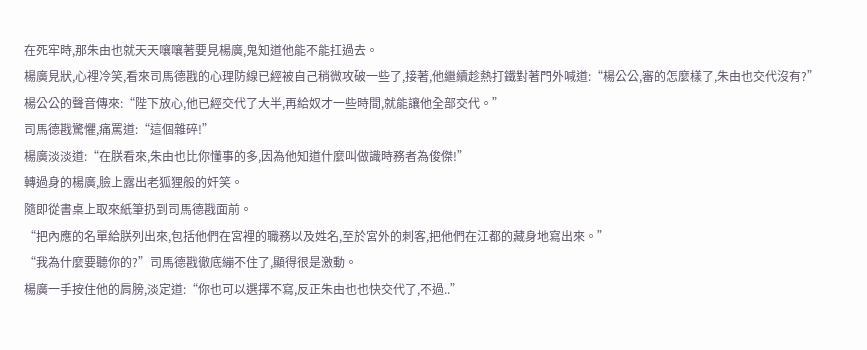在死牢時,那朱由也就天天嚷嚷著要見楊廣,鬼知道他能不能扛過去。
楊廣見狀,心裡冷笑,看來司馬德戡的心理防線已經被自己稍微攻破一些了,接著,他繼續趁熱打鐵對著門外喊道:“楊公公,審的怎麼樣了,朱由也交代沒有?”
楊公公的聲音傳來:“陛下放心,他已經交代了大半,再給奴才一些時間,就能讓他全部交代。”
司馬德戡驚懼,痛罵道:“這個雜碎!”
楊廣淡淡道:“在朕看來,朱由也比你懂事的多,因為他知道什麼叫做識時務者為俊傑!”
轉過身的楊廣,臉上露出老狐狸般的奸笑。
隨即從書桌上取來紙筆扔到司馬德戡面前。
“把內應的名單給朕列出來,包括他們在宮裡的職務以及姓名,至於宮外的刺客,把他們在江都的藏身地寫出來。”
“我為什麼要聽你的?”司馬德戡徹底繃不住了,顯得很是激動。
楊廣一手按住他的肩膀,淡定道:“你也可以選擇不寫,反正朱由也也快交代了,不過..”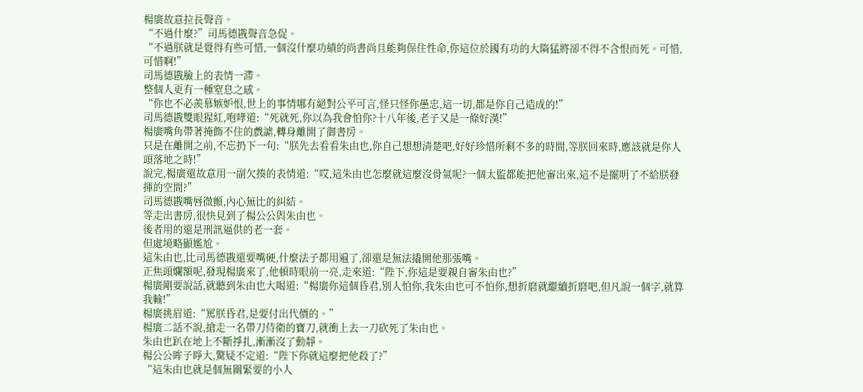楊廣故意拉長聲音。
“不過什麼?”司馬德戡聲音急促。
“不過朕就是覺得有些可惜,一個沒什麼功績的尚書尚且能夠保住性命,你這位於國有功的大隋猛將卻不得不含恨而死。可惜,可惜啊!”
司馬德戡臉上的表情一滯。
整個人更有一種窒息之感。
“你也不必羨慕嫉妒恨,世上的事情哪有絕對公平可言,怪只怪你愚忠,這一切,都是你自己造成的!”
司馬德戡雙眼猩紅,咆哮道:“死就死,你以為我會怕你?十八年後,老子又是一條好漢!”
楊廣嘴角帶著掩飾不住的戲謔,轉身離開了御書房。
只是在離開之前,不忘扔下一句:“朕先去看看朱由也,你自己想想清楚吧,好好珍惜所剩不多的時間,等朕回來時,應該就是你人頭落地之時!”
說完,楊廣還故意用一副欠揍的表情道:“哎,這朱由也怎麼就這麼沒骨氣呢?一個太監都能把他審出來,這不是擺明了不給朕發揮的空間?”
司馬德戡嘴唇微顫,內心無比的糾結。
等走出書房,很快見到了楊公公與朱由也。
後者用的還是刑訊逼供的老一套。
但處境略顯尷尬。
這朱由也,比司馬德戡還要嘴硬,什麼法子都用遍了,卻還是無法撬開他那張嘴。
正焦頭爛額呢,發現楊廣來了,他頓時眼前一亮,走來道:“陛下,你這是要親自審朱由也?”
楊廣剛要說話,就聽到朱由也大喝道:“楊廣你這個昏君,別人怕你,我朱由也可不怕你,想折磨就繼續折磨吧,但凡說一個字,就算我輸!”
楊廣挑眉道:“罵朕昏君,是要付出代價的。”
楊廣二話不說,搶走一名帶刀侍衛的寶刀,就衝上去一刀砍死了朱由也。
朱由也趴在地上不斷掙扎,漸漸沒了動靜。
楊公公眸子睜大,驚疑不定道:“陛下你就這麼把他殺了?”
“這朱由也就是個無關緊要的小人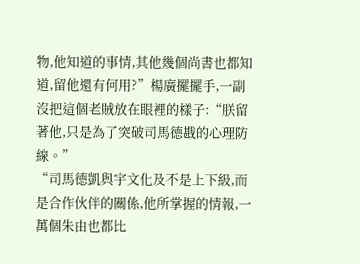物,他知道的事情,其他幾個尚書也都知道,留他還有何用?”楊廣擺擺手,一副沒把這個老賊放在眼裡的樣子:“朕留著他,只是為了突破司馬德戡的心理防線。”
“司馬德凱與宇文化及不是上下級,而是合作伙伴的關係,他所掌握的情報,一萬個朱由也都比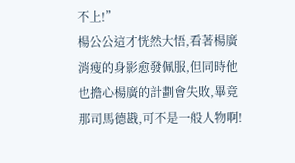不上!”
楊公公這才恍然大悟,看著楊廣消瘦的身影愈發佩服,但同時他也擔心楊廣的計劃會失敗,畢竟那司馬德戡,可不是一般人物啊!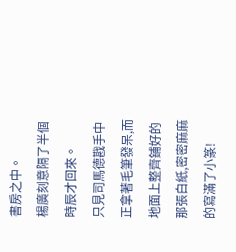書房之中。
楊廣刻意隔了半個時辰才回來。
只見司馬德戡手中正拿著毛筆發呆,而地面上整齊鋪好的那張白紙,密密麻麻的寫滿了小篆!